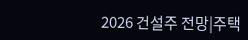2026 건설주 전망|주택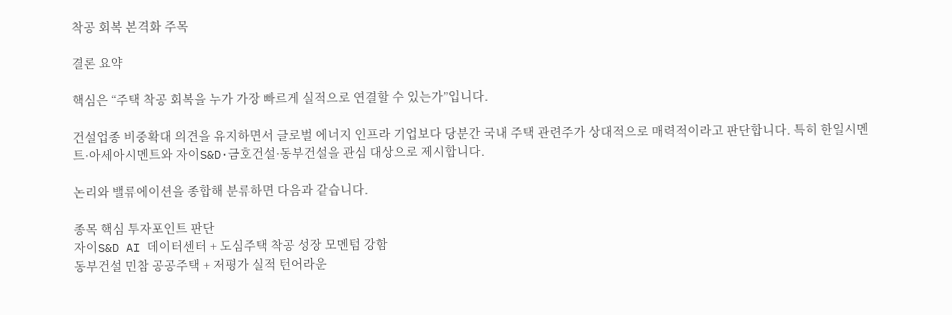착공 회복 본격화 주목

결론 요약

핵심은 “주택 착공 회복을 누가 가장 빠르게 실적으로 연결할 수 있는가”입니다.

건설업종 비중확대 의견을 유지하면서 글로벌 에너지 인프라 기업보다 당분간 국내 주택 관련주가 상대적으로 매력적이라고 판단합니다. 특히 한일시멘트·아세아시멘트와 자이S&D·금호건설·동부건설을 관심 대상으로 제시합니다.

논리와 밸류에이션을 종합해 분류하면 다음과 같습니다.

종목 핵심 투자포인트 판단
자이S&D AI 데이터센터 + 도심주택 착공 성장 모멘텀 강함
동부건설 민참 공공주택 + 저평가 실적 턴어라운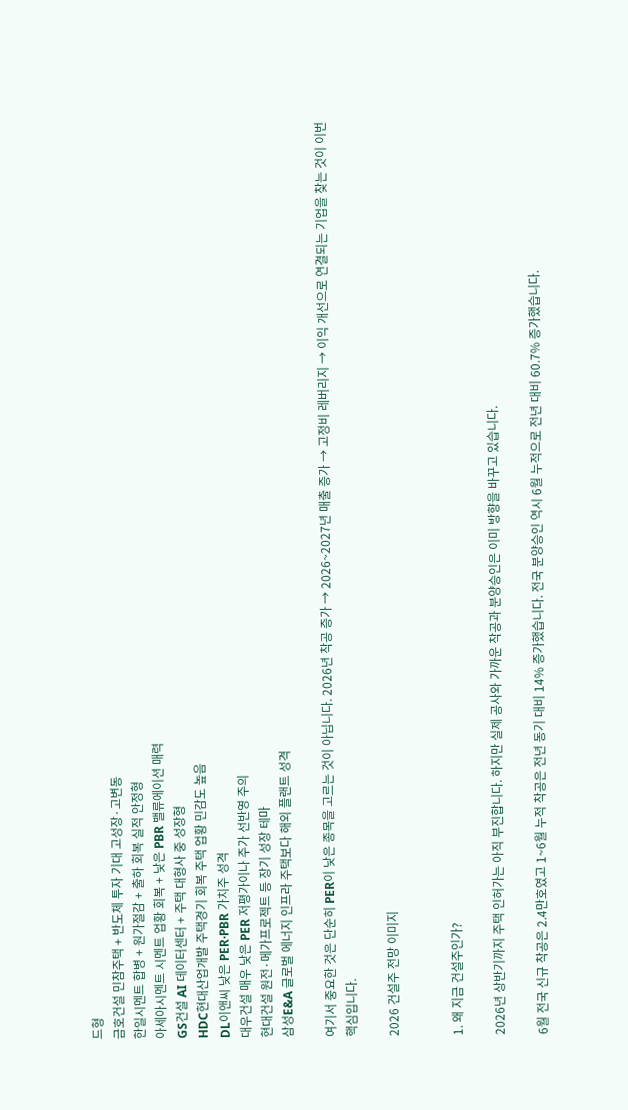드형
금호건설 민참주택 + 반도체 투자 기대 고성장·고변동
한일시멘트 합병 + 원가절감 + 출하 회복 실적 안정형
아세아시멘트 시멘트 업황 회복 + 낮은 PBR 밸류에이션 매력
GS건설 AI 데이터센터 + 주택 대형사 중 성장형
HDC현대산업개발 주택경기 회복 주택 업황 민감도 높음
DL이앤씨 낮은 PER·PBR 가치주 성격
대우건설 매우 낮은 PER 저평가이나 주가 선반영 주의
현대건설 원전·메가프로젝트 등 장기 성장 테마
삼성E&A 글로벌 에너지 인프라 주택보다 해외 플랜트 성격

여기서 중요한 것은 단순히 PER이 낮은 종목을 고르는 것이 아닙니다. 2026년 착공 증가 → 2026~2027년 매출 증가 → 고정비 레버리지 → 이익 개선으로 연결되는 기업을 찾는 것이 이번 핵심입니다.

2026 건설주 전망 이미지


1. 왜 지금 건설주인가?

2026년 상반기까지 주택 인허가는 아직 부진합니다. 하지만 실제 공사와 가까운 착공과 분양승인은 이미 방향을 바꾸고 있습니다.

6월 전국 신규 착공은 2.4만호였고 1~6월 누적 착공은 전년 동기 대비 14% 증가했습니다. 전국 분양승인 역시 6월 누적으로 전년 대비 60.7% 증가했습니다.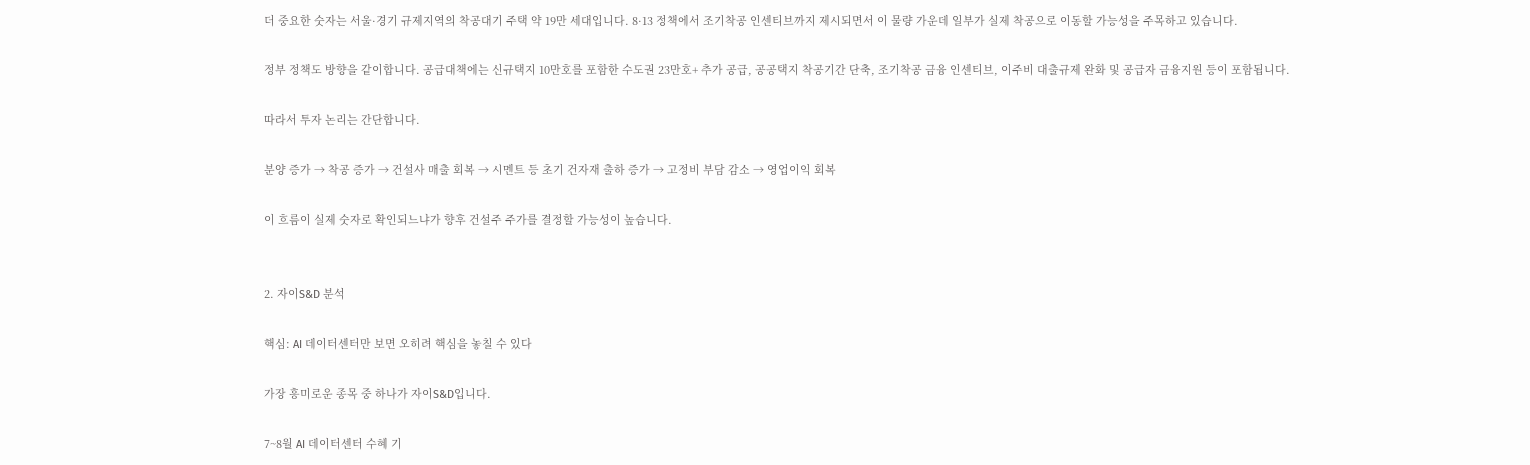더 중요한 숫자는 서울·경기 규제지역의 착공대기 주택 약 19만 세대입니다. 8·13 정책에서 조기착공 인센티브까지 제시되면서 이 물량 가운데 일부가 실제 착공으로 이동할 가능성을 주목하고 있습니다.

정부 정책도 방향을 같이합니다. 공급대책에는 신규택지 10만호를 포함한 수도권 23만호+ 추가 공급, 공공택지 착공기간 단축, 조기착공 금융 인센티브, 이주비 대출규제 완화 및 공급자 금융지원 등이 포함됩니다.

따라서 투자 논리는 간단합니다.

분양 증가 → 착공 증가 → 건설사 매출 회복 → 시멘트 등 초기 건자재 출하 증가 → 고정비 부담 감소 → 영업이익 회복

이 흐름이 실제 숫자로 확인되느냐가 향후 건설주 주가를 결정할 가능성이 높습니다.


2. 자이S&D 분석

핵심: AI 데이터센터만 보면 오히려 핵심을 놓칠 수 있다

가장 흥미로운 종목 중 하나가 자이S&D입니다.

7~8월 AI 데이터센터 수혜 기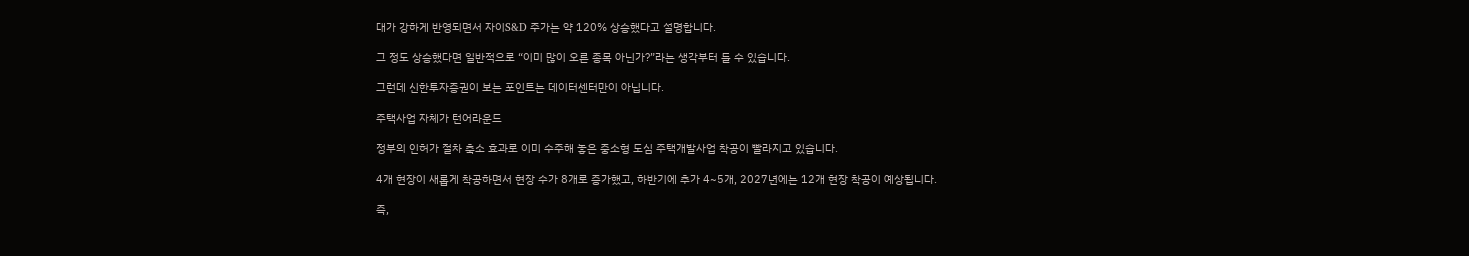대가 강하게 반영되면서 자이S&D 주가는 약 120% 상승했다고 설명합니다.

그 정도 상승했다면 일반적으로 “이미 많이 오른 종목 아닌가?”라는 생각부터 들 수 있습니다.

그런데 신한투자증권이 보는 포인트는 데이터센터만이 아닙니다.

주택사업 자체가 턴어라운드

정부의 인허가 절차 축소 효과로 이미 수주해 놓은 중소형 도심 주택개발사업 착공이 빨라지고 있습니다.

4개 현장이 새롭게 착공하면서 현장 수가 8개로 증가했고, 하반기에 추가 4~5개, 2027년에는 12개 현장 착공이 예상됩니다.

즉,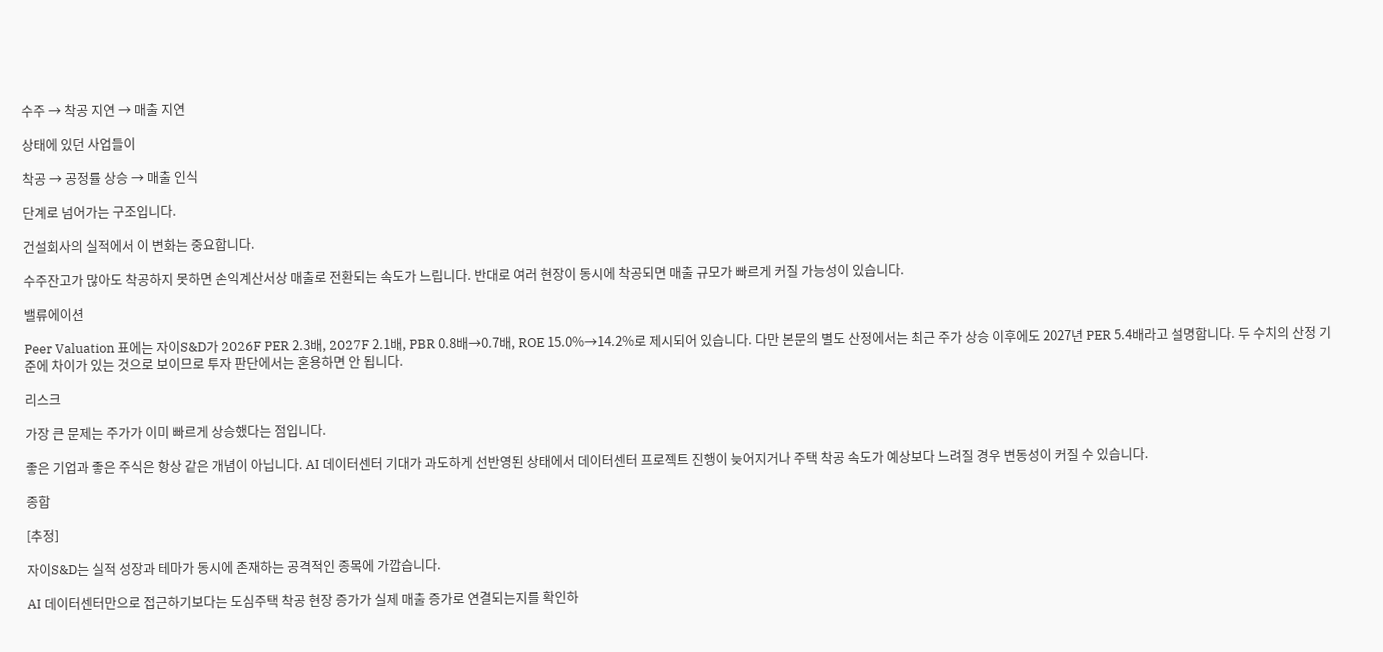수주 → 착공 지연 → 매출 지연

상태에 있던 사업들이

착공 → 공정률 상승 → 매출 인식

단계로 넘어가는 구조입니다.

건설회사의 실적에서 이 변화는 중요합니다.

수주잔고가 많아도 착공하지 못하면 손익계산서상 매출로 전환되는 속도가 느립니다. 반대로 여러 현장이 동시에 착공되면 매출 규모가 빠르게 커질 가능성이 있습니다.

밸류에이션

Peer Valuation 표에는 자이S&D가 2026F PER 2.3배, 2027F 2.1배, PBR 0.8배→0.7배, ROE 15.0%→14.2%로 제시되어 있습니다. 다만 본문의 별도 산정에서는 최근 주가 상승 이후에도 2027년 PER 5.4배라고 설명합니다. 두 수치의 산정 기준에 차이가 있는 것으로 보이므로 투자 판단에서는 혼용하면 안 됩니다.

리스크

가장 큰 문제는 주가가 이미 빠르게 상승했다는 점입니다.

좋은 기업과 좋은 주식은 항상 같은 개념이 아닙니다. AI 데이터센터 기대가 과도하게 선반영된 상태에서 데이터센터 프로젝트 진행이 늦어지거나 주택 착공 속도가 예상보다 느려질 경우 변동성이 커질 수 있습니다.

종합

[추정]

자이S&D는 실적 성장과 테마가 동시에 존재하는 공격적인 종목에 가깝습니다.

AI 데이터센터만으로 접근하기보다는 도심주택 착공 현장 증가가 실제 매출 증가로 연결되는지를 확인하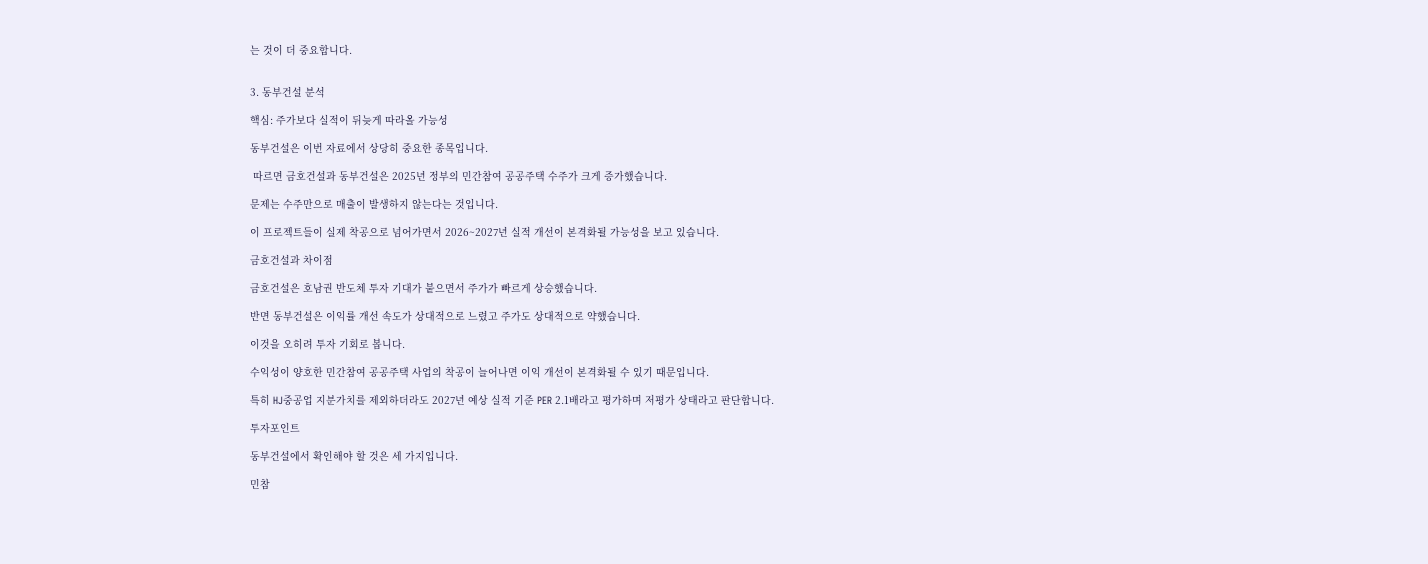는 것이 더 중요합니다.


3. 동부건설 분석

핵심: 주가보다 실적이 뒤늦게 따라올 가능성

동부건설은 이번 자료에서 상당히 중요한 종목입니다.

 따르면 금호건설과 동부건설은 2025년 정부의 민간참여 공공주택 수주가 크게 증가했습니다.

문제는 수주만으로 매출이 발생하지 않는다는 것입니다.

이 프로젝트들이 실제 착공으로 넘어가면서 2026~2027년 실적 개선이 본격화될 가능성을 보고 있습니다.

금호건설과 차이점

금호건설은 호남권 반도체 투자 기대가 붙으면서 주가가 빠르게 상승했습니다.

반면 동부건설은 이익률 개선 속도가 상대적으로 느렸고 주가도 상대적으로 약했습니다.

이것을 오히려 투자 기회로 봅니다.

수익성이 양호한 민간참여 공공주택 사업의 착공이 늘어나면 이익 개선이 본격화될 수 있기 때문입니다.

특히 HJ중공업 지분가치를 제외하더라도 2027년 예상 실적 기준 PER 2.1배라고 평가하며 저평가 상태라고 판단합니다.

투자포인트

동부건설에서 확인해야 할 것은 세 가지입니다.

민참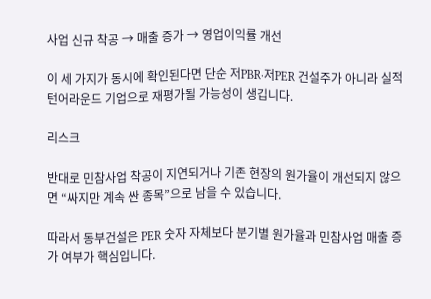사업 신규 착공 → 매출 증가 → 영업이익률 개선

이 세 가지가 동시에 확인된다면 단순 저PBR·저PER 건설주가 아니라 실적 턴어라운드 기업으로 재평가될 가능성이 생깁니다.

리스크

반대로 민참사업 착공이 지연되거나 기존 현장의 원가율이 개선되지 않으면 “싸지만 계속 싼 종목”으로 남을 수 있습니다.

따라서 동부건설은 PER 숫자 자체보다 분기별 원가율과 민참사업 매출 증가 여부가 핵심입니다.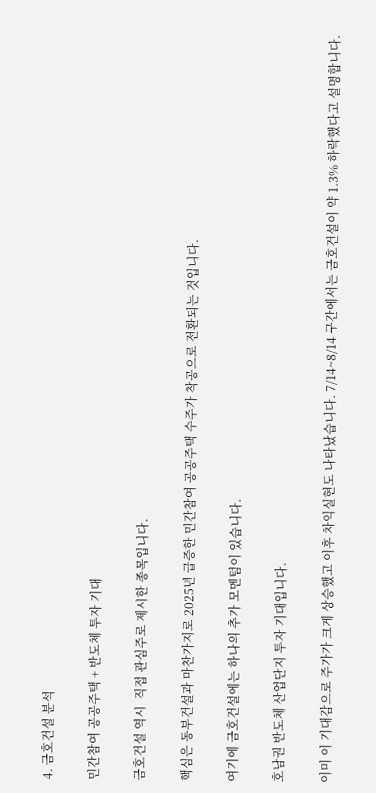4. 금호건설 분석

민간참여 공공주택 + 반도체 투자 기대

금호건설 역시  직접 관심주로 제시한 종목입니다.

핵심은 동부건설과 마찬가지로 2025년 급증한 민간참여 공공주택 수주가 착공으로 전환되는 것입니다.

여기에 금호건설에는 하나의 추가 모멘텀이 있습니다.

호남권 반도체 산업단지 투자 기대입니다.

이미 이 기대감으로 주가가 크게 상승했고 이후 차익실현도 나타났습니다. 7/14~8/14 구간에서는 금호건설이 약 1.3% 하락했다고 설명합니다.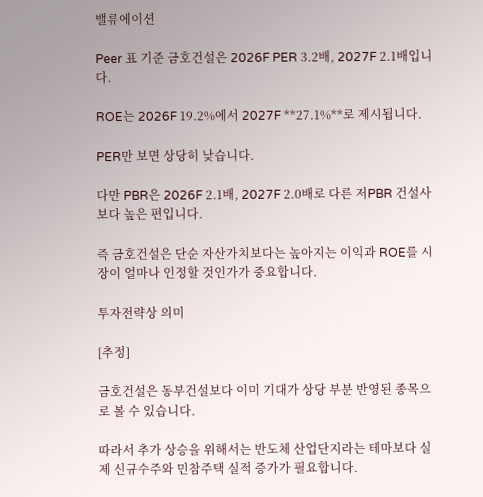밸류에이션

Peer 표 기준 금호건설은 2026F PER 3.2배, 2027F 2.1배입니다.

ROE는 2026F 19.2%에서 2027F **27.1%**로 제시됩니다.

PER만 보면 상당히 낮습니다.

다만 PBR은 2026F 2.1배, 2027F 2.0배로 다른 저PBR 건설사보다 높은 편입니다.

즉 금호건설은 단순 자산가치보다는 높아지는 이익과 ROE를 시장이 얼마나 인정할 것인가가 중요합니다.

투자전략상 의미

[추정]

금호건설은 동부건설보다 이미 기대가 상당 부분 반영된 종목으로 볼 수 있습니다.

따라서 추가 상승을 위해서는 반도체 산업단지라는 테마보다 실제 신규수주와 민참주택 실적 증가가 필요합니다.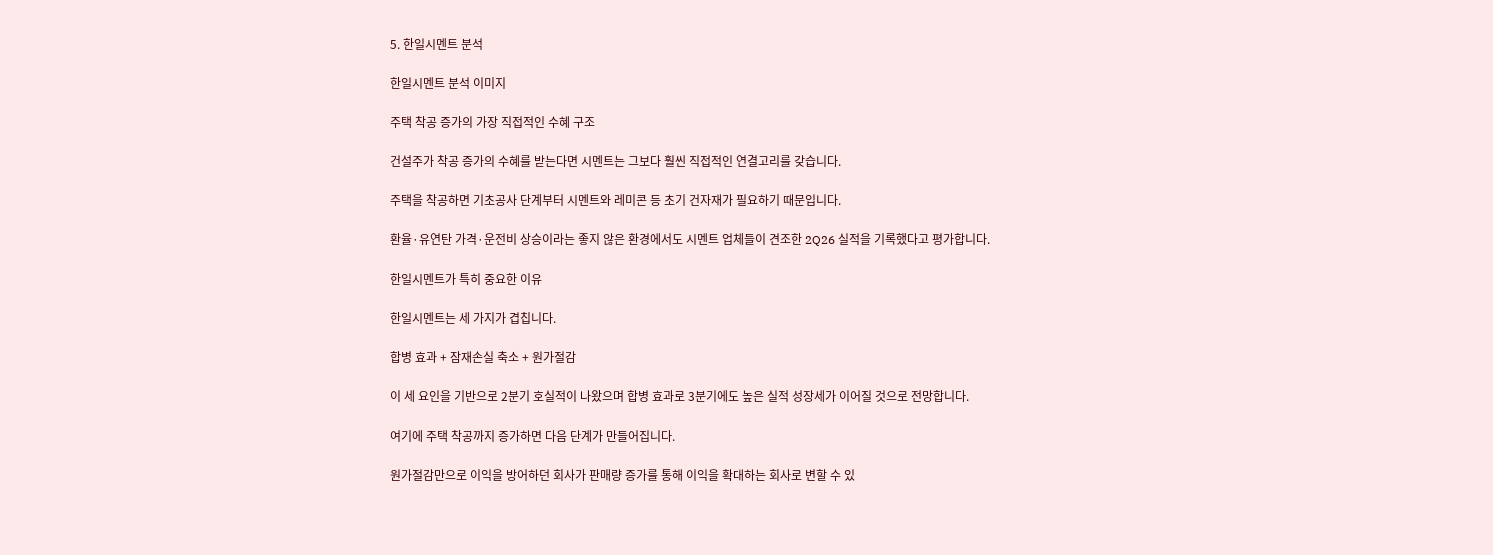5. 한일시멘트 분석

한일시멘트 분석 이미지

주택 착공 증가의 가장 직접적인 수혜 구조

건설주가 착공 증가의 수혜를 받는다면 시멘트는 그보다 훨씬 직접적인 연결고리를 갖습니다.

주택을 착공하면 기초공사 단계부터 시멘트와 레미콘 등 초기 건자재가 필요하기 때문입니다.

환율·유연탄 가격·운전비 상승이라는 좋지 않은 환경에서도 시멘트 업체들이 견조한 2Q26 실적을 기록했다고 평가합니다.

한일시멘트가 특히 중요한 이유

한일시멘트는 세 가지가 겹칩니다.

합병 효과 + 잠재손실 축소 + 원가절감

이 세 요인을 기반으로 2분기 호실적이 나왔으며 합병 효과로 3분기에도 높은 실적 성장세가 이어질 것으로 전망합니다.

여기에 주택 착공까지 증가하면 다음 단계가 만들어집니다.

원가절감만으로 이익을 방어하던 회사가 판매량 증가를 통해 이익을 확대하는 회사로 변할 수 있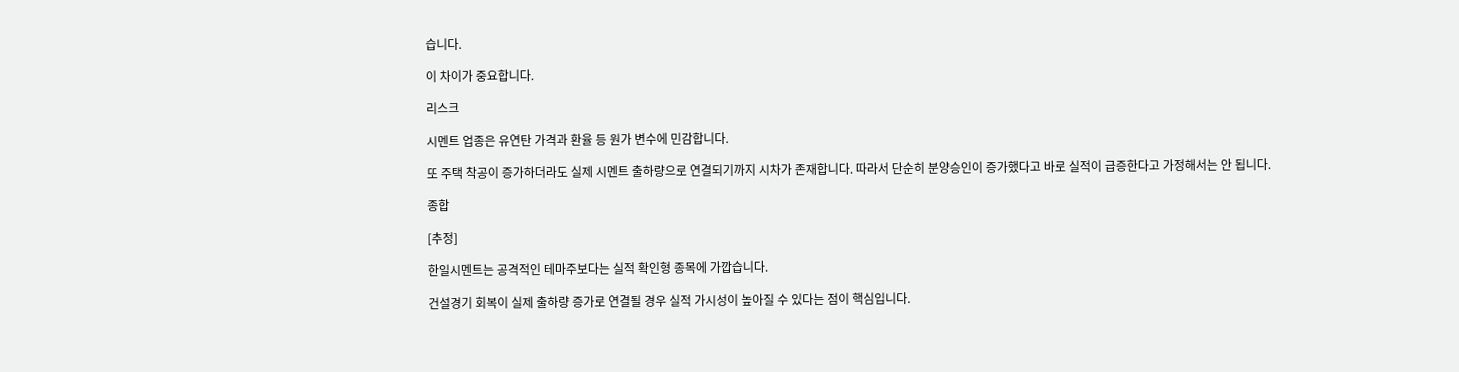습니다.

이 차이가 중요합니다.

리스크

시멘트 업종은 유연탄 가격과 환율 등 원가 변수에 민감합니다.

또 주택 착공이 증가하더라도 실제 시멘트 출하량으로 연결되기까지 시차가 존재합니다. 따라서 단순히 분양승인이 증가했다고 바로 실적이 급증한다고 가정해서는 안 됩니다.

종합

[추정]

한일시멘트는 공격적인 테마주보다는 실적 확인형 종목에 가깝습니다.

건설경기 회복이 실제 출하량 증가로 연결될 경우 실적 가시성이 높아질 수 있다는 점이 핵심입니다.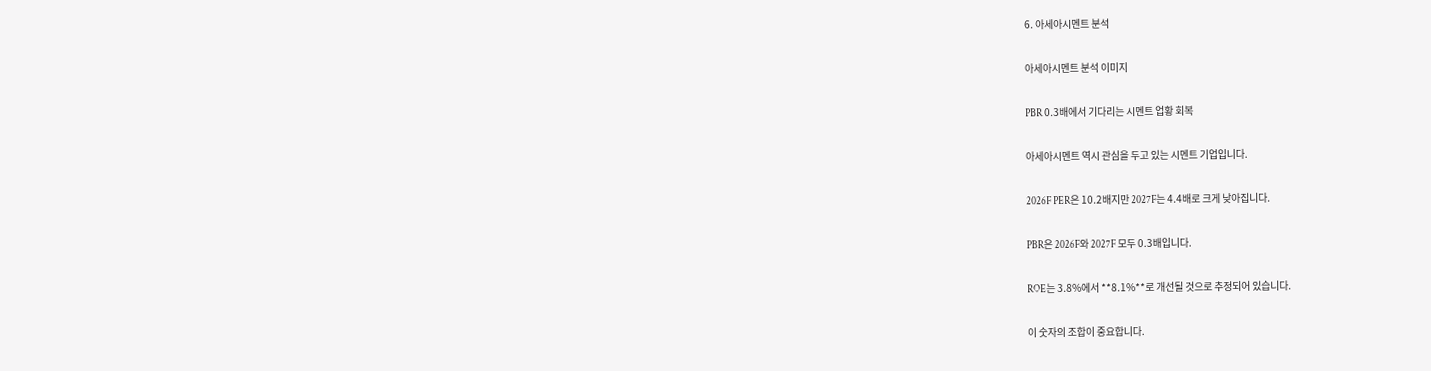6. 아세아시멘트 분석

아세아시멘트 분석 이미지

PBR 0.3배에서 기다리는 시멘트 업황 회복

아세아시멘트 역시 관심을 두고 있는 시멘트 기업입니다.

2026F PER은 10.2배지만 2027F는 4.4배로 크게 낮아집니다.

PBR은 2026F와 2027F 모두 0.3배입니다.

ROE는 3.8%에서 **8.1%**로 개선될 것으로 추정되어 있습니다.

이 숫자의 조합이 중요합니다.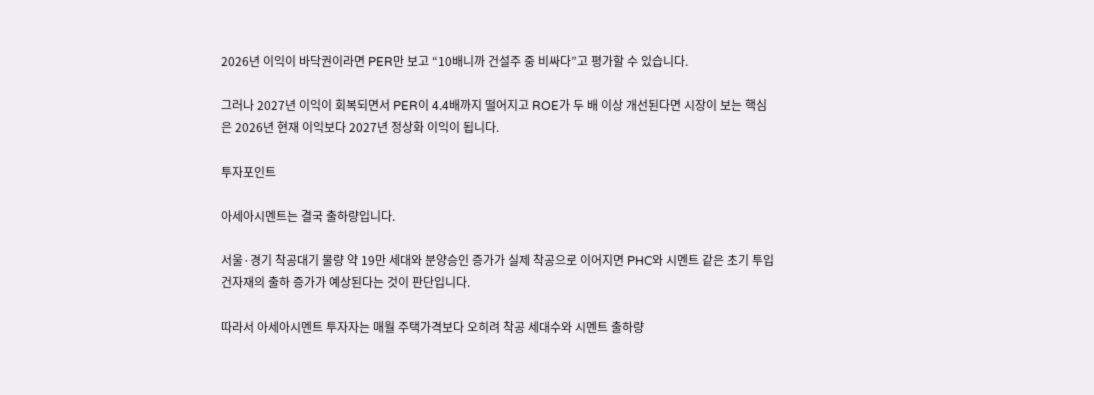2026년 이익이 바닥권이라면 PER만 보고 “10배니까 건설주 중 비싸다”고 평가할 수 있습니다.

그러나 2027년 이익이 회복되면서 PER이 4.4배까지 떨어지고 ROE가 두 배 이상 개선된다면 시장이 보는 핵심은 2026년 현재 이익보다 2027년 정상화 이익이 됩니다.

투자포인트

아세아시멘트는 결국 출하량입니다.

서울·경기 착공대기 물량 약 19만 세대와 분양승인 증가가 실제 착공으로 이어지면 PHC와 시멘트 같은 초기 투입 건자재의 출하 증가가 예상된다는 것이 판단입니다.

따라서 아세아시멘트 투자자는 매월 주택가격보다 오히려 착공 세대수와 시멘트 출하량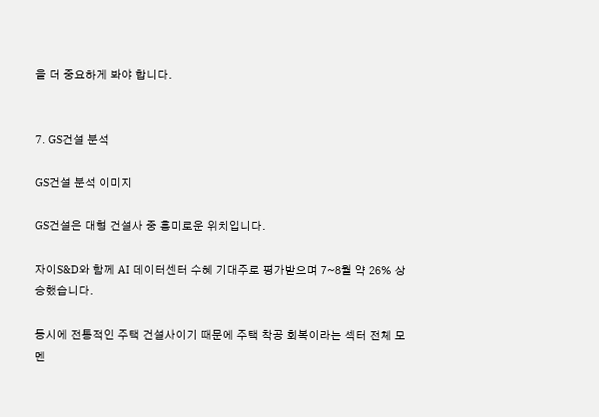을 더 중요하게 봐야 합니다.


7. GS건설 분석

GS건설 분석 이미지

GS건설은 대형 건설사 중 흥미로운 위치입니다.

자이S&D와 함께 AI 데이터센터 수혜 기대주로 평가받으며 7~8월 약 26% 상승했습니다.

동시에 전통적인 주택 건설사이기 때문에 주택 착공 회복이라는 섹터 전체 모멘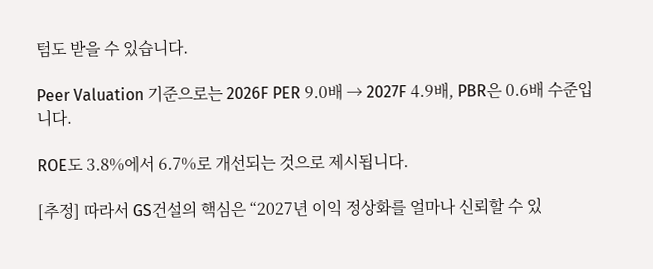텀도 받을 수 있습니다.

Peer Valuation 기준으로는 2026F PER 9.0배 → 2027F 4.9배, PBR은 0.6배 수준입니다.

ROE도 3.8%에서 6.7%로 개선되는 것으로 제시됩니다.

[추정] 따라서 GS건설의 핵심은 “2027년 이익 정상화를 얼마나 신뢰할 수 있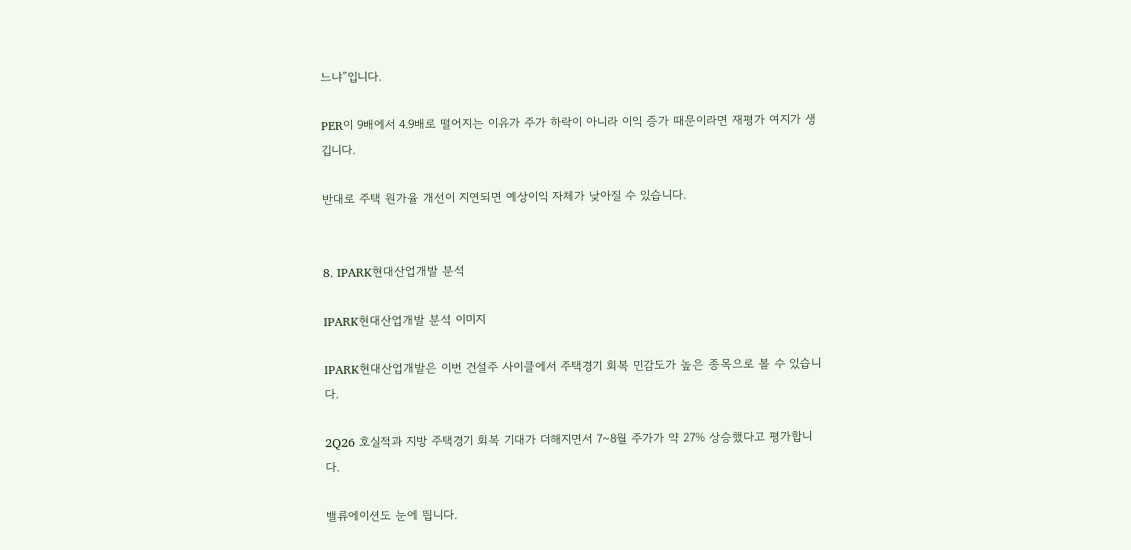느냐”입니다.

PER이 9배에서 4.9배로 떨어지는 이유가 주가 하락이 아니라 이익 증가 때문이라면 재평가 여지가 생깁니다.

반대로 주택 원가율 개선이 지연되면 예상이익 자체가 낮아질 수 있습니다.


8. IPARK현대산업개발 분석

IPARK현대산업개발 분석 이미지

IPARK현대산업개발은 이번 건설주 사이클에서 주택경기 회복 민감도가 높은 종목으로 볼 수 있습니다.

2Q26 호실적과 지방 주택경기 회복 기대가 더해지면서 7~8월 주가가 약 27% 상승했다고 평가합니다.

밸류에이션도 눈에 띕니다.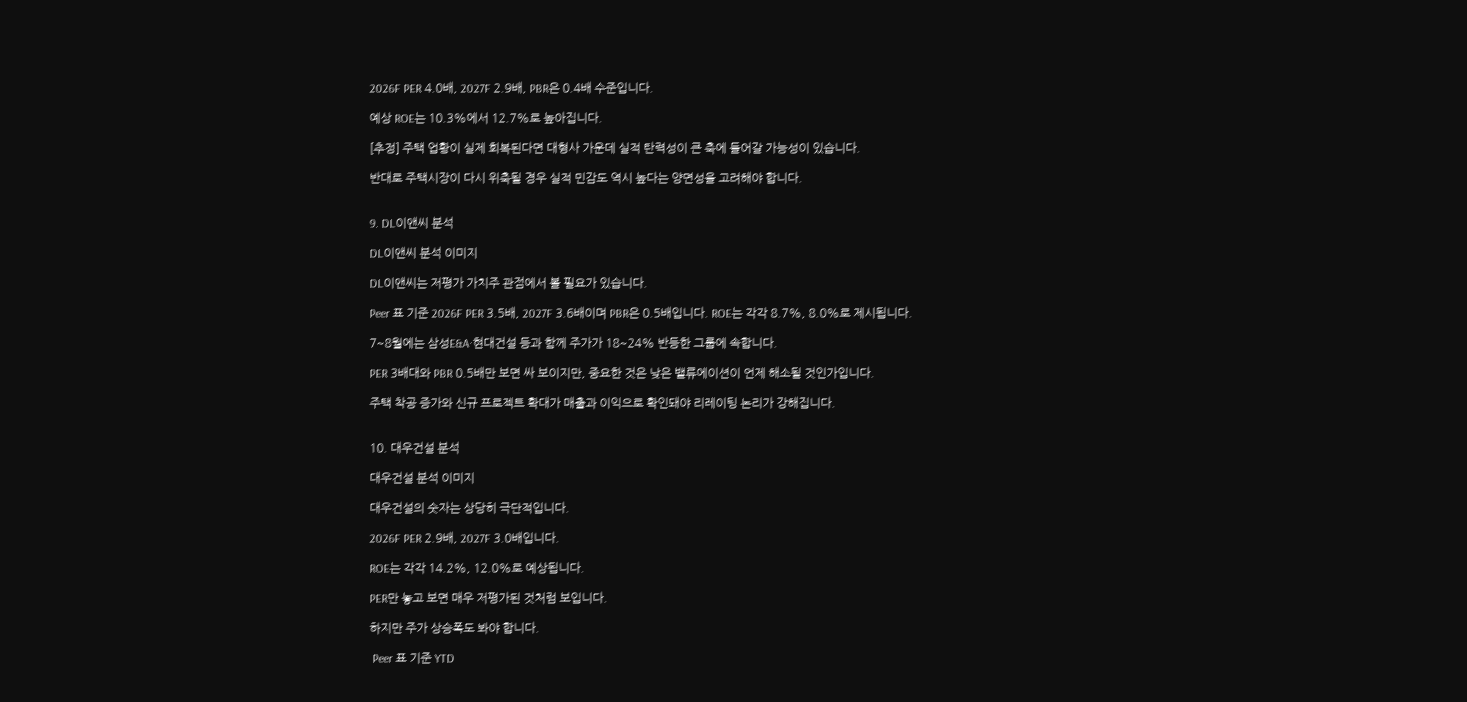2026F PER 4.0배, 2027F 2.9배, PBR은 0.4배 수준입니다.

예상 ROE는 10.3%에서 12.7%로 높아집니다.

[추정] 주택 업황이 실제 회복된다면 대형사 가운데 실적 탄력성이 큰 축에 들어갈 가능성이 있습니다.

반대로 주택시장이 다시 위축될 경우 실적 민감도 역시 높다는 양면성을 고려해야 합니다.


9. DL이앤씨 분석

DL이앤씨 분석 이미지

DL이앤씨는 저평가 가치주 관점에서 볼 필요가 있습니다.

Peer 표 기준 2026F PER 3.5배, 2027F 3.6배이며 PBR은 0.5배입니다. ROE는 각각 8.7%, 8.0%로 제시됩니다.

7~8월에는 삼성E&A·현대건설 등과 함께 주가가 18~24% 반등한 그룹에 속합니다.

PER 3배대와 PBR 0.5배만 보면 싸 보이지만, 중요한 것은 낮은 밸류에이션이 언제 해소될 것인가입니다.

주택 착공 증가와 신규 프로젝트 확대가 매출과 이익으로 확인돼야 리레이팅 논리가 강해집니다.


10. 대우건설 분석

대우건설 분석 이미지

대우건설의 숫자는 상당히 극단적입니다.

2026F PER 2.9배, 2027F 3.0배입니다.

ROE는 각각 14.2%, 12.0%로 예상됩니다.

PER만 놓고 보면 매우 저평가된 것처럼 보입니다.

하지만 주가 상승폭도 봐야 합니다.

 Peer 표 기준 YTD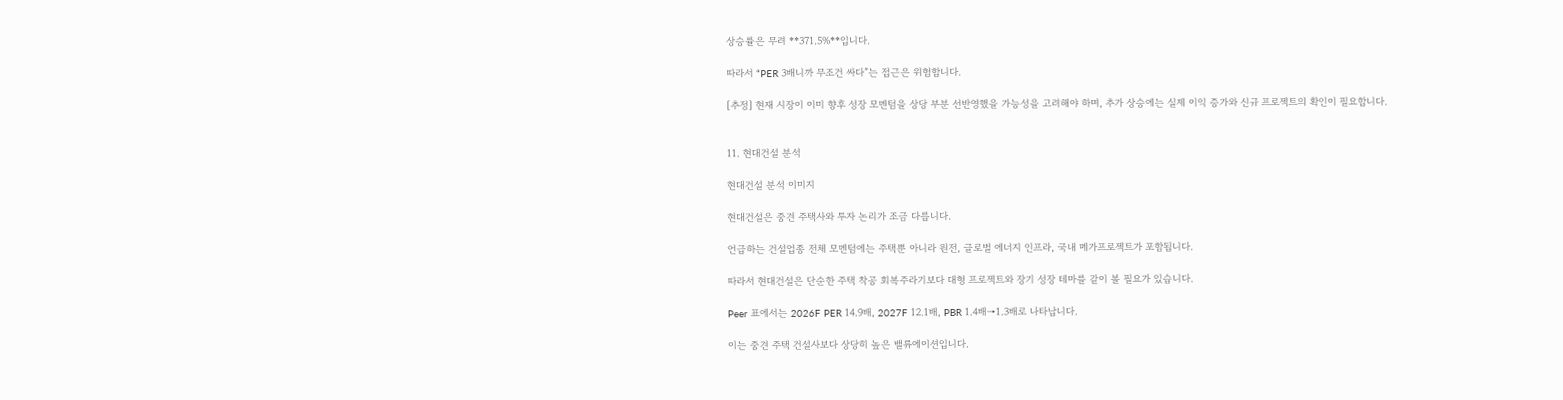상승률은 무려 **371.5%**입니다.

따라서 “PER 3배니까 무조건 싸다”는 접근은 위험합니다.

[추정] 현재 시장이 이미 향후 성장 모멘텀을 상당 부분 선반영했을 가능성을 고려해야 하며, 추가 상승에는 실제 이익 증가와 신규 프로젝트의 확인이 필요합니다.


11. 현대건설 분석

현대건설 분석 이미지

현대건설은 중견 주택사와 투자 논리가 조금 다릅니다.

언급하는 건설업종 전체 모멘텀에는 주택뿐 아니라 원전, 글로벌 에너지 인프라, 국내 메가프로젝트가 포함됩니다.

따라서 현대건설은 단순한 주택 착공 회복주라기보다 대형 프로젝트와 장기 성장 테마를 같이 볼 필요가 있습니다.

Peer 표에서는 2026F PER 14.9배, 2027F 12.1배, PBR 1.4배→1.3배로 나타납니다.

이는 중견 주택 건설사보다 상당히 높은 밸류에이션입니다.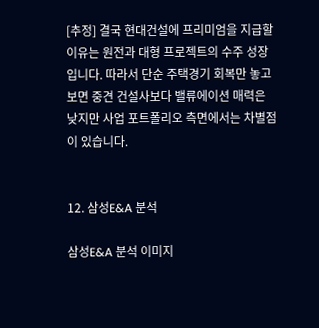[추정] 결국 현대건설에 프리미엄을 지급할 이유는 원전과 대형 프로젝트의 수주 성장입니다. 따라서 단순 주택경기 회복만 놓고 보면 중견 건설사보다 밸류에이션 매력은 낮지만 사업 포트폴리오 측면에서는 차별점이 있습니다.


12. 삼성E&A 분석

삼성E&A 분석 이미지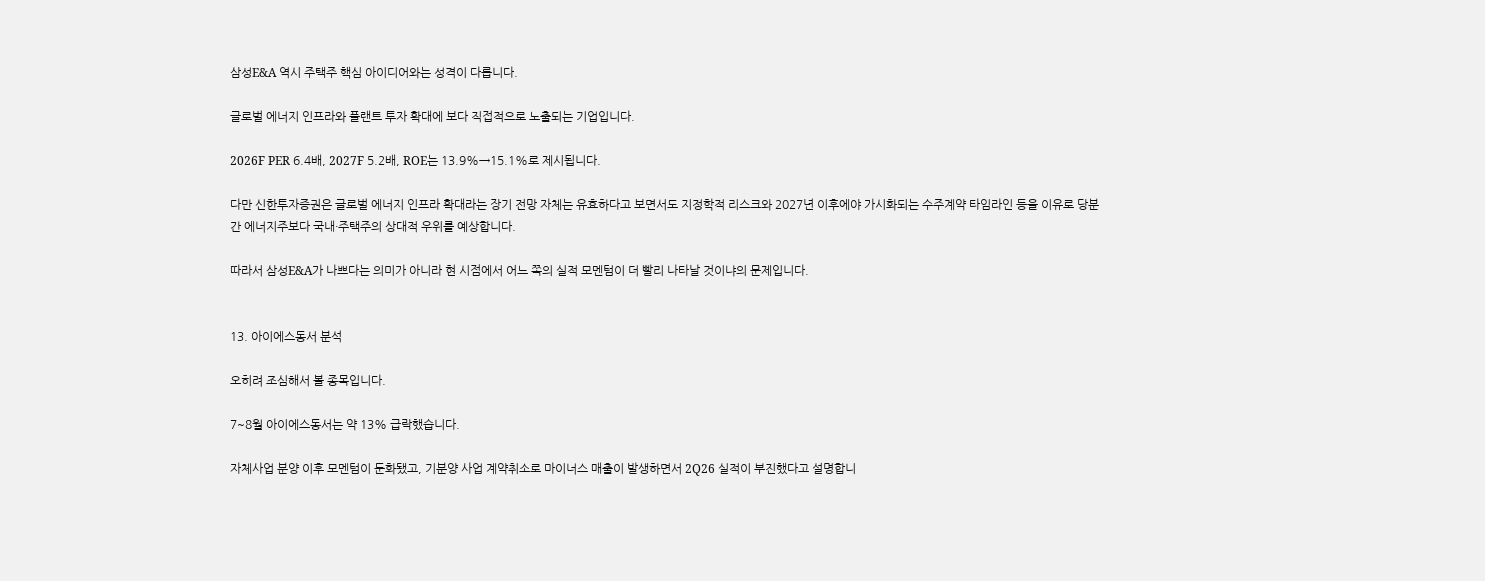삼성E&A 역시 주택주 핵심 아이디어와는 성격이 다릅니다.

글로벌 에너지 인프라와 플랜트 투자 확대에 보다 직접적으로 노출되는 기업입니다.

2026F PER 6.4배, 2027F 5.2배, ROE는 13.9%→15.1%로 제시됩니다.

다만 신한투자증권은 글로벌 에너지 인프라 확대라는 장기 전망 자체는 유효하다고 보면서도 지정학적 리스크와 2027년 이후에야 가시화되는 수주계약 타임라인 등을 이유로 당분간 에너지주보다 국내·주택주의 상대적 우위를 예상합니다.

따라서 삼성E&A가 나쁘다는 의미가 아니라 현 시점에서 어느 쪽의 실적 모멘텀이 더 빨리 나타날 것이냐의 문제입니다.


13. 아이에스동서 분석

오히려 조심해서 볼 종목입니다.

7~8월 아이에스동서는 약 13% 급락했습니다.

자체사업 분양 이후 모멘텀이 둔화됐고, 기분양 사업 계약취소로 마이너스 매출이 발생하면서 2Q26 실적이 부진했다고 설명합니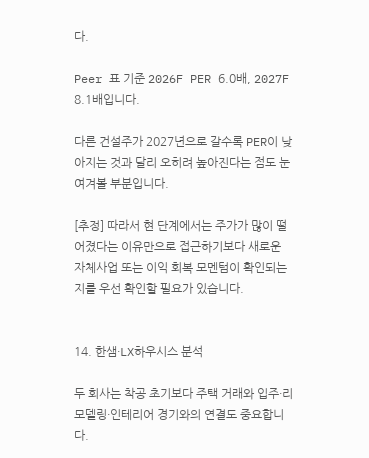다.

Peer 표 기준 2026F PER 6.0배, 2027F 8.1배입니다.

다른 건설주가 2027년으로 갈수록 PER이 낮아지는 것과 달리 오히려 높아진다는 점도 눈여겨볼 부분입니다.

[추정] 따라서 현 단계에서는 주가가 많이 떨어졌다는 이유만으로 접근하기보다 새로운 자체사업 또는 이익 회복 모멘텀이 확인되는지를 우선 확인할 필요가 있습니다.


14. 한샘·LX하우시스 분석

두 회사는 착공 초기보다 주택 거래와 입주·리모델링·인테리어 경기와의 연결도 중요합니다.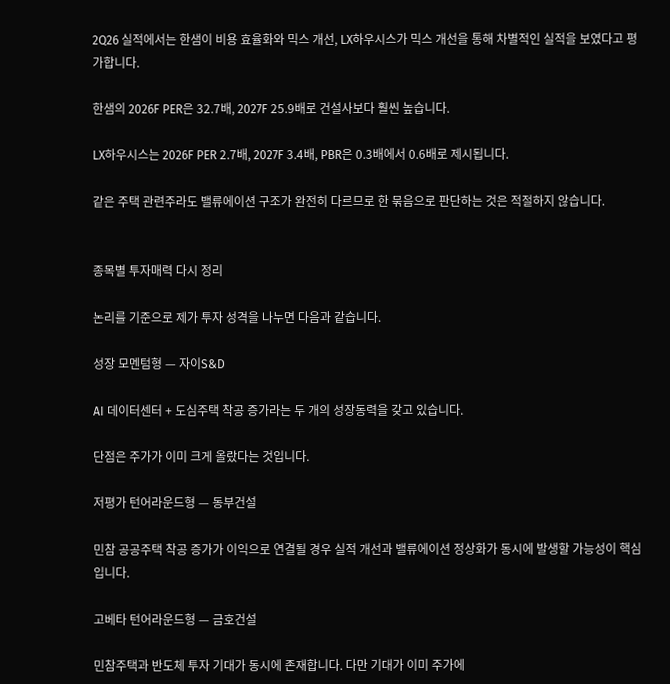2Q26 실적에서는 한샘이 비용 효율화와 믹스 개선, LX하우시스가 믹스 개선을 통해 차별적인 실적을 보였다고 평가합니다.

한샘의 2026F PER은 32.7배, 2027F 25.9배로 건설사보다 훨씬 높습니다.

LX하우시스는 2026F PER 2.7배, 2027F 3.4배, PBR은 0.3배에서 0.6배로 제시됩니다.

같은 주택 관련주라도 밸류에이션 구조가 완전히 다르므로 한 묶음으로 판단하는 것은 적절하지 않습니다.


종목별 투자매력 다시 정리

논리를 기준으로 제가 투자 성격을 나누면 다음과 같습니다.

성장 모멘텀형 — 자이S&D

AI 데이터센터 + 도심주택 착공 증가라는 두 개의 성장동력을 갖고 있습니다.

단점은 주가가 이미 크게 올랐다는 것입니다.

저평가 턴어라운드형 — 동부건설

민참 공공주택 착공 증가가 이익으로 연결될 경우 실적 개선과 밸류에이션 정상화가 동시에 발생할 가능성이 핵심입니다.

고베타 턴어라운드형 — 금호건설

민참주택과 반도체 투자 기대가 동시에 존재합니다. 다만 기대가 이미 주가에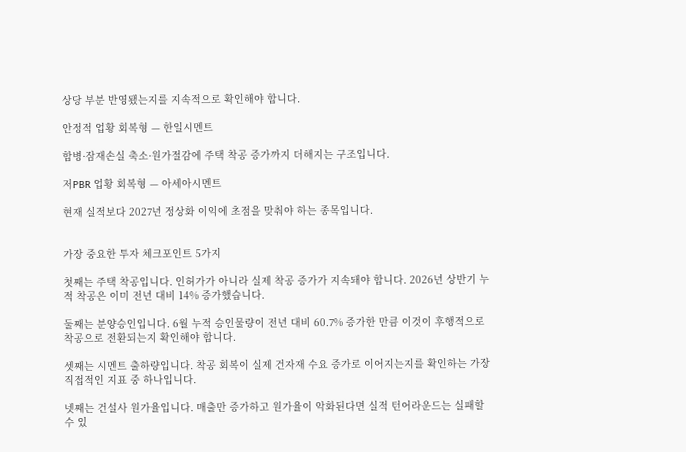상당 부분 반영됐는지를 지속적으로 확인해야 합니다.

안정적 업황 회복형 — 한일시멘트

합병·잠재손실 축소·원가절감에 주택 착공 증가까지 더해지는 구조입니다.

저PBR 업황 회복형 — 아세아시멘트

현재 실적보다 2027년 정상화 이익에 초점을 맞춰야 하는 종목입니다.


가장 중요한 투자 체크포인트 5가지

첫째는 주택 착공입니다. 인허가가 아니라 실제 착공 증가가 지속돼야 합니다. 2026년 상반기 누적 착공은 이미 전년 대비 14% 증가했습니다.

둘째는 분양승인입니다. 6월 누적 승인물량이 전년 대비 60.7% 증가한 만큼 이것이 후행적으로 착공으로 전환되는지 확인해야 합니다.

셋째는 시멘트 출하량입니다. 착공 회복이 실제 건자재 수요 증가로 이어지는지를 확인하는 가장 직접적인 지표 중 하나입니다.

넷째는 건설사 원가율입니다. 매출만 증가하고 원가율이 악화된다면 실적 턴어라운드는 실패할 수 있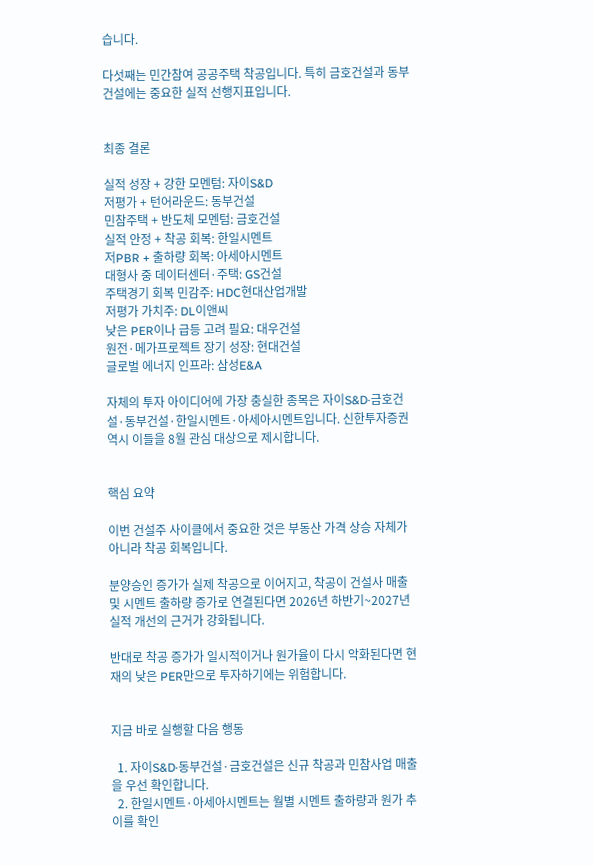습니다.

다섯째는 민간참여 공공주택 착공입니다. 특히 금호건설과 동부건설에는 중요한 실적 선행지표입니다.


최종 결론

실적 성장 + 강한 모멘텀: 자이S&D
저평가 + 턴어라운드: 동부건설
민참주택 + 반도체 모멘텀: 금호건설
실적 안정 + 착공 회복: 한일시멘트
저PBR + 출하량 회복: 아세아시멘트
대형사 중 데이터센터·주택: GS건설
주택경기 회복 민감주: HDC현대산업개발
저평가 가치주: DL이앤씨
낮은 PER이나 급등 고려 필요: 대우건설
원전·메가프로젝트 장기 성장: 현대건설
글로벌 에너지 인프라: 삼성E&A

자체의 투자 아이디어에 가장 충실한 종목은 자이S&D·금호건설·동부건설·한일시멘트·아세아시멘트입니다. 신한투자증권 역시 이들을 8월 관심 대상으로 제시합니다.


핵심 요약

이번 건설주 사이클에서 중요한 것은 부동산 가격 상승 자체가 아니라 착공 회복입니다.

분양승인 증가가 실제 착공으로 이어지고, 착공이 건설사 매출 및 시멘트 출하량 증가로 연결된다면 2026년 하반기~2027년 실적 개선의 근거가 강화됩니다.

반대로 착공 증가가 일시적이거나 원가율이 다시 악화된다면 현재의 낮은 PER만으로 투자하기에는 위험합니다.


지금 바로 실행할 다음 행동

  1. 자이S&D·동부건설·금호건설은 신규 착공과 민참사업 매출을 우선 확인합니다.
  2. 한일시멘트·아세아시멘트는 월별 시멘트 출하량과 원가 추이를 확인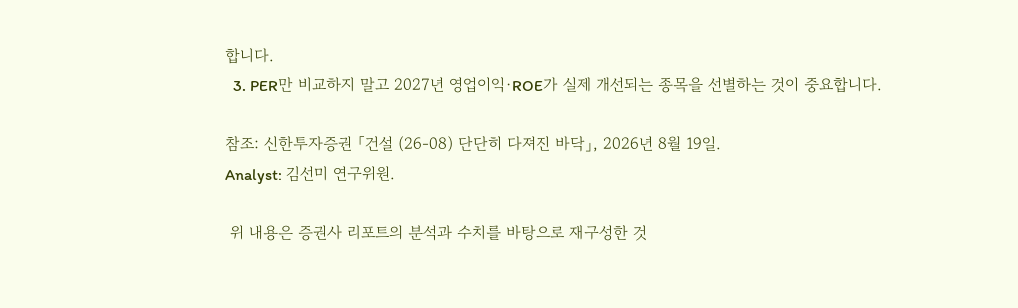합니다.
  3. PER만 비교하지 말고 2027년 영업이익·ROE가 실제 개선되는 종목을 선별하는 것이 중요합니다.

참조: 신한투자증권 「건설 (26-08) 단단히 다져진 바닥」, 2026년 8월 19일.
Analyst: 김선미 연구위원.

 위 내용은 증권사 리포트의 분석과 수치를 바탕으로 재구성한 것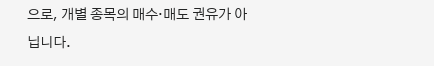으로, 개별 종목의 매수·매도 권유가 아닙니다.